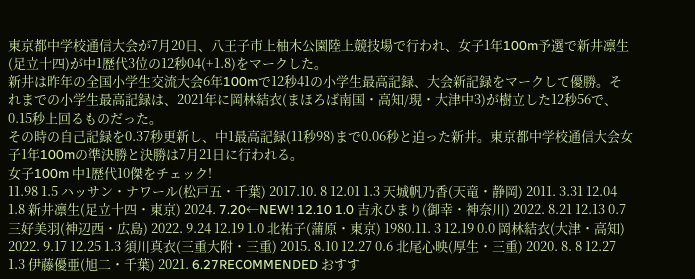東京都中学校通信大会が7月20日、八王子市上柚木公園陸上競技場で行われ、女子1年100m予選で新井凛生(足立十四)が中1歴代3位の12秒04(+1.8)をマークした。
新井は昨年の全国小学生交流大会6年100mで12秒41の小学生最高記録、大会新記録をマークして優勝。それまでの小学生最高記録は、2021年に岡林結衣(まほろば南国・高知/現・大津中3)が樹立した12秒56で、0.15秒上回るものだった。
その時の自己記録を0.37秒更新し、中1最高記録(11秒98)まで0.06秒と迫った新井。東京都中学校通信大会女子1年100mの準決勝と決勝は7月21日に行われる。
女子100m 中1歴代10傑をチェック!
11.98 1.5 ハッサン・ナワール(松戸五・千葉) 2017.10. 8 12.01 1.3 天城帆乃香(天竜・静岡) 2011. 3.31 12.04 1.8 新井凛生(足立十四・東京) 2024. 7.20←NEW! 12.10 1.0 吉永ひまり(御幸・神奈川) 2022. 8.21 12.13 0.7 三好美羽(神辺西・広島) 2022. 9.24 12.19 1.0 北祐子(蒲原・東京) 1980.11. 3 12.19 0.0 岡林結衣(大津・高知) 2022. 9.17 12.25 1.3 須川真衣(三重大附・三重) 2015. 8.10 12.27 0.6 北尾心映(厚生・三重) 2020. 8. 8 12.27 1.3 伊藤優亜(旭二・千葉) 2021. 6.27RECOMMENDED おすす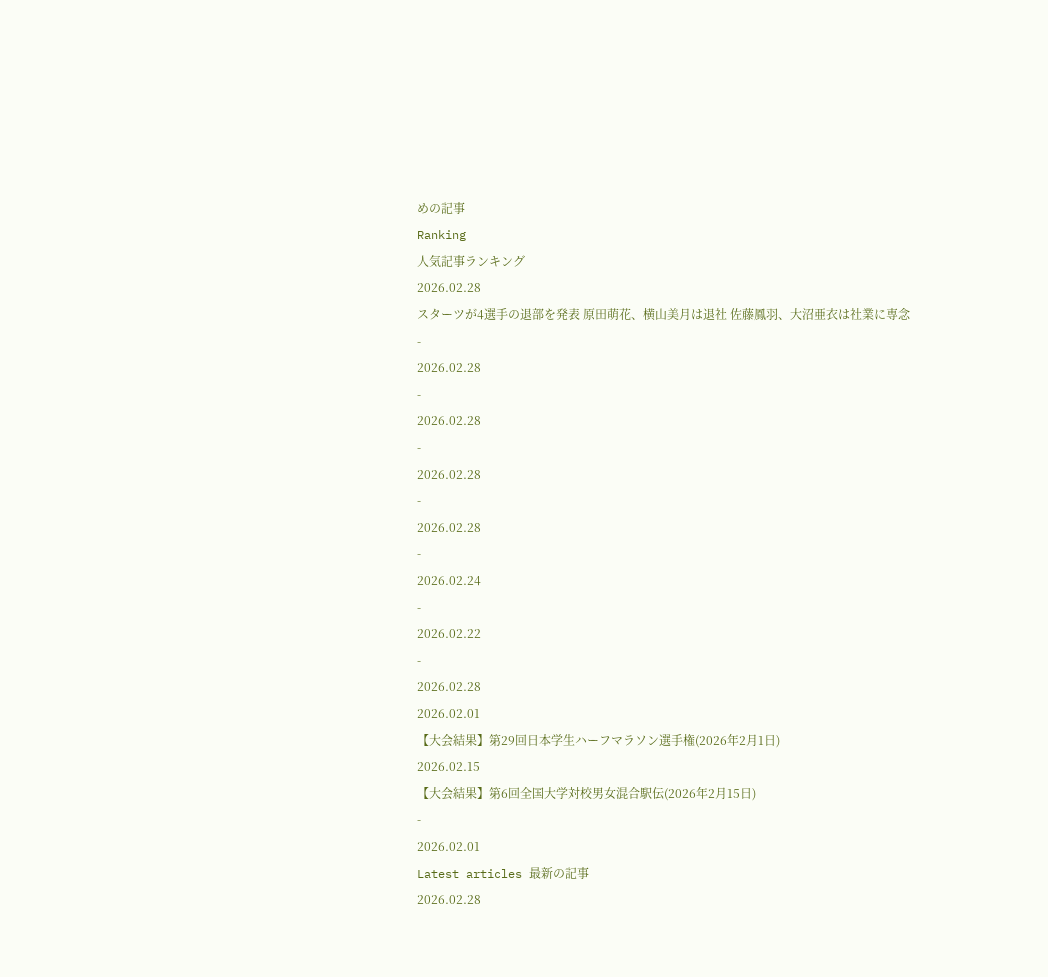めの記事
Ranking
人気記事ランキング
2026.02.28
スターツが4選手の退部を発表 原田萌花、横山美月は退社 佐藤鳳羽、大沼亜衣は社業に専念
-
2026.02.28
-
2026.02.28
-
2026.02.28
-
2026.02.28
-
2026.02.24
-
2026.02.22
-
2026.02.28
2026.02.01
【大会結果】第29回日本学生ハーフマラソン選手権(2026年2月1日)
2026.02.15
【大会結果】第6回全国大学対校男女混合駅伝(2026年2月15日)
-
2026.02.01
Latest articles 最新の記事
2026.02.28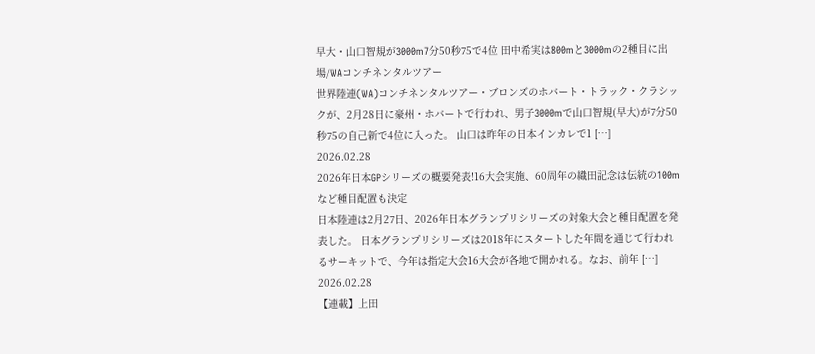早大・山口智規が3000m7分50秒75で4位 田中希実は800mと3000mの2種目に出場/WAコンチネンタルツアー
世界陸連(WA)コンチネンタルツアー・ブロンズのホバート・トラック・クラシックが、2月28日に豪州・ホバートで行われ、男子3000mで山口智規(早大)が7分50秒75の自己新で4位に入った。 山口は昨年の日本インカレで1 […]
2026.02.28
2026年日本GPシリーズの概要発表!16大会実施、60周年の織田記念は伝統の100mなど種目配置も決定
日本陸連は2月27日、2026年日本グランプリシリーズの対象大会と種目配置を発表した。 日本グランプリシリーズは2018年にスタートした年間を通じて行われるサーキットで、今年は指定大会16大会が各地で開かれる。なお、前年 […]
2026.02.28
【連載】上田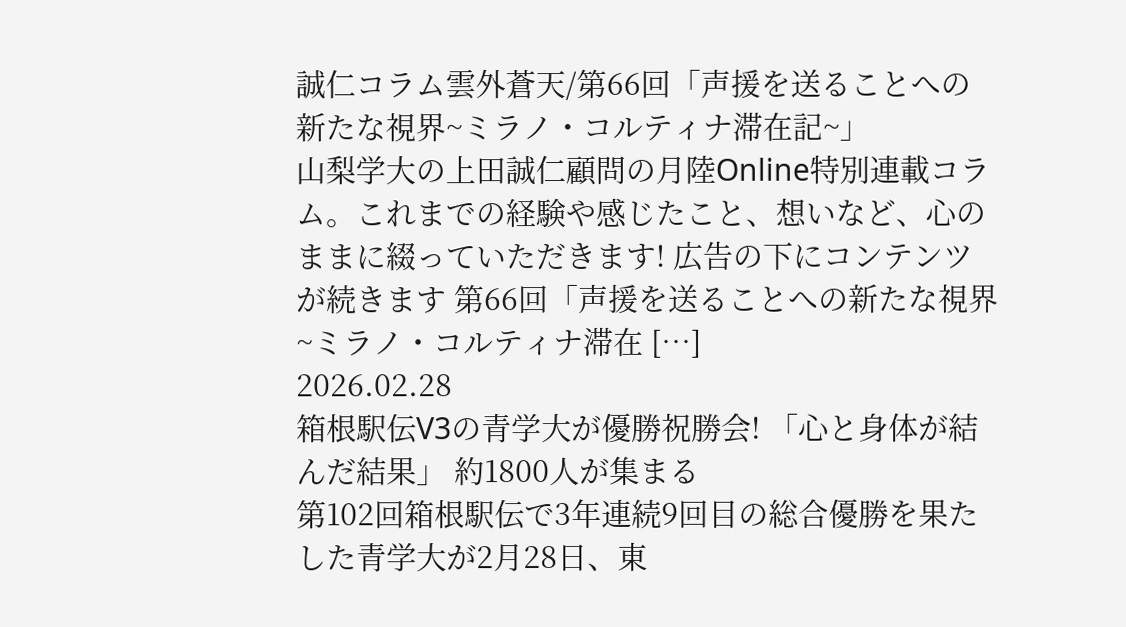誠仁コラム雲外蒼天/第66回「声援を送ることへの新たな視界~ミラノ・コルティナ滞在記~」
山梨学大の上田誠仁顧問の月陸Online特別連載コラム。これまでの経験や感じたこと、想いなど、心のままに綴っていただきます! 広告の下にコンテンツが続きます 第66回「声援を送ることへの新たな視界~ミラノ・コルティナ滞在 […]
2026.02.28
箱根駅伝V3の青学大が優勝祝勝会! 「心と身体が結んだ結果」 約1800人が集まる
第102回箱根駅伝で3年連続9回目の総合優勝を果たした青学大が2月28日、東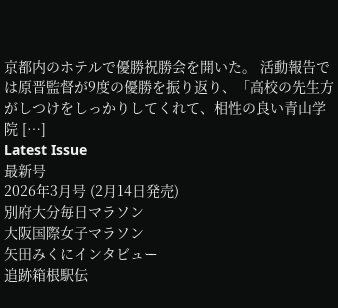京都内のホテルで優勝祝勝会を開いた。 活動報告では原晋監督が9度の優勝を振り返り、「高校の先生方がしつけをしっかりしてくれて、相性の良い青山学院 […]
Latest Issue
最新号
2026年3月号 (2月14日発売)
別府大分毎日マラソン
大阪国際女子マラソン
矢田みくにインタビュー
追跡箱根駅伝